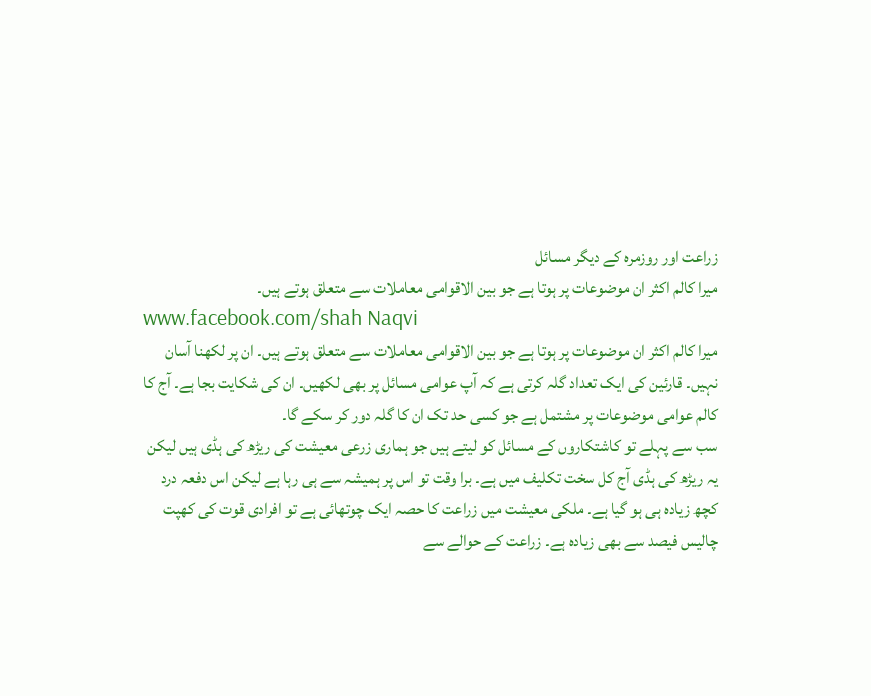زراعت اور روزمرہ کے دیگر مسائل
میرا کالم اکثر ان موضوعات پر ہوتا ہے جو بین الاقوامی معاملات سے متعلق ہوتے ہیں۔
www.facebook.com/shah Naqvi
میرا کالم اکثر ان موضوعات پر ہوتا ہے جو بین الاقوامی معاملات سے متعلق ہوتے ہیں۔ ان پر لکھنا آسان نہیں۔ قارئین کی ایک تعداد گلہ کرتی ہے کہ آپ عوامی مسائل پر بھی لکھیں۔ ان کی شکایت بجا ہے۔ آج کا کالم عوامی موضوعات پر مشتمل ہے جو کسی حد تک ان کا گلہ دور کر سکے گا۔
سب سے پہلے تو کاشتکاروں کے مسائل کو لیتے ہیں جو ہماری زرعی معیشت کی ریڑھ کی ہڈی ہیں لیکن یہ ریڑھ کی ہڈی آج کل سخت تکلیف میں ہے۔ برا وقت تو اس پر ہمیشہ سے ہی رہا ہے لیکن اس دفعہ درد کچھ زیادہ ہی ہو گیا ہے۔ ملکی معیشت میں زراعت کا حصہ ایک چوتھائی ہے تو افرادی قوت کی کھپت چالیس فیصد سے بھی زیادہ ہے۔ زراعت کے حوالے سے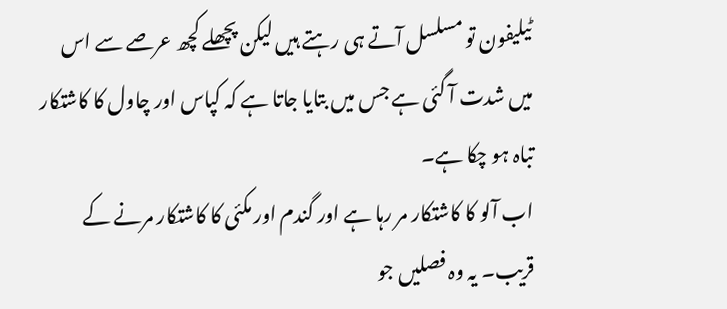ٹیلیفون تو مسلسل آتے ہی رہتے ہیں لیکن پچھلے کچھ عرصے سے اس میں شدت آ گئی ہے جس میں بتایا جاتا ہے کہ کپاس اور چاول کا کاشتکار تباہ ہو چکا ہے۔
اب آلو کا کاشتکار مر رہا ہے اور گندم اور مکئی کا کاشتکار مرنے کے قریب۔ یہ وہ فصلیں جو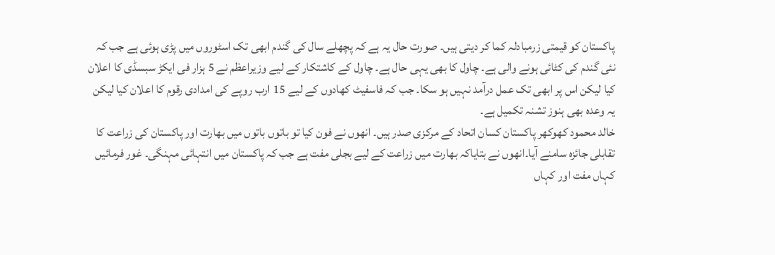پاکستان کو قیمتی زرمبادلہ کما کر دیتی ہیں۔ صورت حال یہ ہے کہ پچھلے سال کی گندم ابھی تک اسٹوروں میں پڑی ہوئی ہے جب کہ نئی گندم کی کٹائی ہونے والی ہے۔ چاول کا بھی یہی حال ہے۔ چاول کے کاشتکار کے لیے وزیراعظم نے 5 ہزار فی ایکڑ سبسڈی کا اعلان کیا لیکن اس پر ابھی تک عمل درآمد نہیں ہو سکا۔ جب کہ فاسفیٹ کھادوں کے لیے 15 ارب روپے کی امدادی رقوم کا اعلان کیا لیکن یہ وعدہ بھی ہنوز تشنہ تکمیل ہے۔
خالد محمود کھوکھر پاکستان کسان اتحاد کے مرکزی صدر ہیں۔ انھوں نے فون کیا تو باتوں باتوں میں بھارت اور پاکستان کی زراعت کا تقابلی جائزہ سامنے آیا۔انھوں نے بتایاکہ بھارت میں زراعت کے لیے بجلی مفت ہے جب کہ پاکستان میں انتہائی مہنگی۔ غور فرمائیں کہاں مفت اور کہاں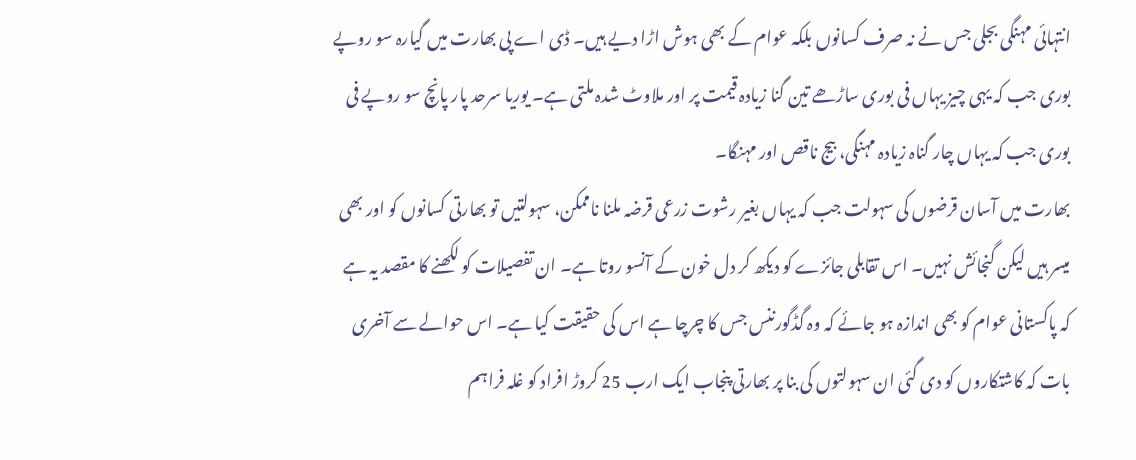انتہائی مہنگی بجلی جس نے نہ صرف کسانوں بلکہ عوام کے بھی ہوش اڑا دیے ہیں۔ ڈی اے پی بھارت میں گیارہ سو روپے بوری جب کہ یہی چیز یہاں فی بوری ساڑھے تین گنا زیادہ قیمت پر اور ملاوٹ شدہ ملتی ہے۔ یوریا سرحد پار پانچ سو روپے فی بوری جب کہ یہاں چار گناہ زیادہ مہنگی، بیج ناقص اور مہنگا۔
بھارت میں آسان قرضوں کی سہولت جب کہ یہاں بغیر رشوت زرعی قرضہ ملنا ناممکن، سہولتیں تو بھارتی کسانوں کو اور بھی میسر ہیں لیکن گنجائش نہیں۔ اس تقابلی جائزے کو دیکھ کر دل خون کے آنسو روتا ہے۔ ان تفصیلات کو لکھنے کا مقصد یہ ہے کہ پاکستانی عوام کو بھی اندازہ ہو جائے کہ وہ گڈگورننس جس کا چرچا ہے اس کی حقیقت کیا ہے۔ اس حوالے سے آخری بات کہ کاشتکاروں کو دی گئی ان سہولتوں کی بنا پر بھارتی پنجاب ایک ارب 25 کروڑ افراد کو غلہ فراہم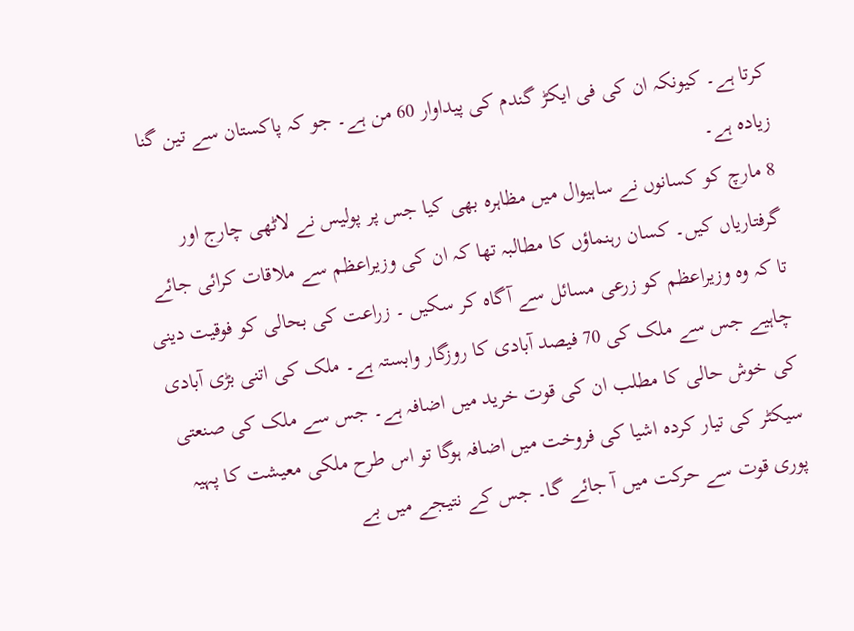کرتا ہے۔ کیونکہ ان کی فی ایکڑ گندم کی پیداوار 60 من ہے۔ جو کہ پاکستان سے تین گنا زیادہ ہے۔
8 مارچ کو کسانوں نے ساہیوال میں مظاہرہ بھی کیا جس پر پولیس نے لاٹھی چارج اور گرفتاریاں کیں۔ کسان رہنماؤں کا مطالبہ تھا کہ ان کی وزیراعظم سے ملاقات کرائی جائے تا کہ وہ وزیراعظم کو زرعی مسائل سے آگاہ کر سکیں ۔ زراعت کی بحالی کو فوقیت دینی چاہیے جس سے ملک کی 70 فیصد آبادی کا روزگار وابستہ ہے۔ ملک کی اتنی بڑی آبادی کی خوش حالی کا مطلب ان کی قوت خرید میں اضافہ ہے۔ جس سے ملک کی صنعتی سیکٹر کی تیار کردہ اشیا کی فروخت میں اضافہ ہوگا تو اس طرح ملکی معیشت کا پہیہ پوری قوت سے حرکت میں آ جائے گا۔ جس کے نتیجے میں بے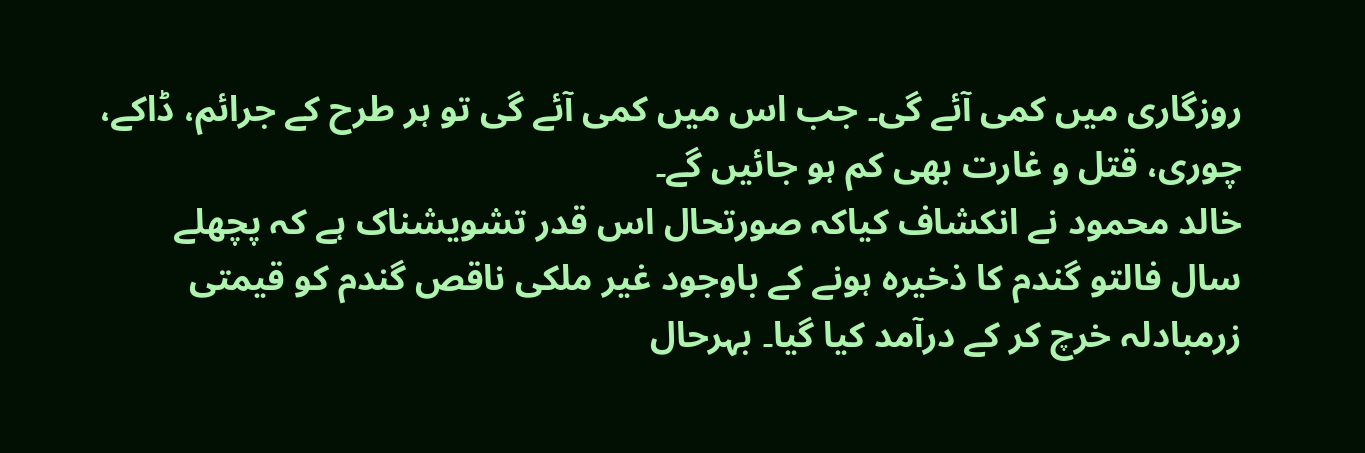روزگاری میں کمی آئے گی۔ جب اس میں کمی آئے گی تو ہر طرح کے جرائم، ڈاکے، چوری، قتل و غارت بھی کم ہو جائیں گے۔
خالد محمود نے انکشاف کیاکہ صورتحال اس قدر تشویشناک ہے کہ پچھلے سال فالتو گندم کا ذخیرہ ہونے کے باوجود غیر ملکی ناقص گندم کو قیمتی زرمبادلہ خرچ کر کے درآمد کیا گیا۔ بہرحال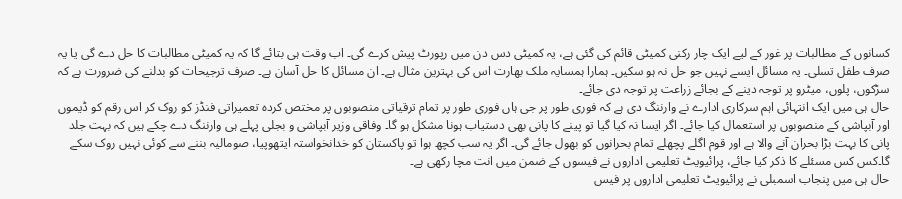کسانوں کے مطالبات پر غور کے لیے ایک چار رکنی کمیٹی قائم کی گئی ہے، یہ کمیٹی دس دن میں رپورٹ پیش کرے گی۔ اب وقت ہی بتائے گا کہ یہ کمیٹی مطالبات کا حل دے گی یا یہ صرف طفل تسلی۔ یہ مسائل ایسے نہیں جو حل نہ ہو سکیں۔ ہمارا ہمسایہ ملک بھارت اس کی بہترین مثال ہے۔ ان مسائل کا حل آسان ہے۔ صرف ترجیحات کو بدلنے کی ضرورت ہے کہ سڑکوں، پلوں، میٹرو پر توجہ دینے کے بجائے زراعت پر توجہ دی جائے۔
حال ہی میں ایک انتہائی اہم سرکاری ادارے نے وارننگ دی ہے کہ فوری طور پر جی ہاں فوری طور پر تمام ترقیاتی منصوبوں پر مختص کردہ تعمیراتی فنڈز کو روک کر اس رقم کو ڈیموں اور آبپاشی کے منصوبوں پر استعمال کیا جائے۔ اگر ایسا نہ کیا گیا تو پینے کا پانی بھی دستیاب ہونا مشکل ہو گا۔ وفاقی وزیر آبپاشی و بجلی پہلے ہی وارننگ دے چکے ہیں کہ بہت جلد پانی کا بہت بڑا بحران آنے والا ہے اور قوم اگلے پچھلے تمام بحرانوں کو بھول جائے گی۔ اگر یہ سب کچھ ہوا تو پاکستان کو خدانخواستہ ایتھوپیا، صومالیہ بننے سے کوئی نہیں روک سکے گا۔کس کس مسئلے کا ذکر کیا جائے، پرائیویٹ تعلیمی اداروں نے فیسوں کے ضمن میں انت مچا رکھی ہے۔
حال ہی میں پنجاب اسمبلی نے پرائیویٹ تعلیمی اداروں پر فیس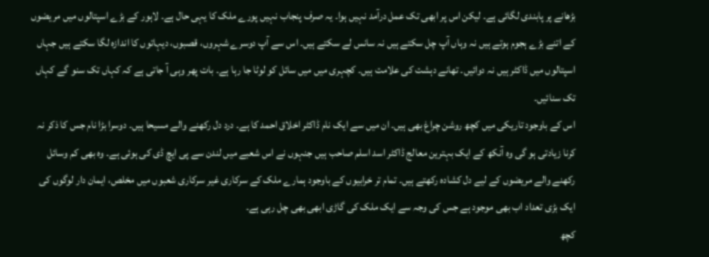بڑھانے پر پابندی لگائی ہے۔ لیکن اس پر ابھی تک عمل درآمد نہیں ہوا۔ یہ صرف پنجاب نہیں پورے ملک کا یہی حال ہے۔ لاہور کے بڑے اسپتالوں میں مریضوں کے اتنے بڑے ہجوم ہوتے ہیں نہ وہاں آپ چل سکتے ہیں نہ سانس لے سکتے ہیں۔ اس سے آپ دوسرے شہروں، قصبوں، دیہاتوں کا اندازہ لگا سکتے ہیں جہاں اسپتالوں میں ڈاکٹر ہیں نہ دوائیں۔ تھانے دہشت کی علامت ہیں۔ کچہری میں میں سائل کو لوٹا جا رہا ہے۔ بات پھر وہی آ جاتی ہے کہ کہاں تک سنو گے کہاں تک سنائیں۔
اس کے باوجود تاریکی میں کچھ روشن چراغ بھی ہیں۔ ان میں سے ایک نام ڈاکٹر اخلاق احمد کا ہے۔ درد دل رکھنے والے مسیحا ہیں۔ دوسرا بڑا نام جس کا ذکر نہ کرنا زیادتی ہو گی وہ آنکھ کے ایک بہترین معالج ڈاکٹر اسد اسلم صاحب ہیں جنہوں نے اس شعبے میں لندن سے پی ایچ ڈی کی ہوئی ہے۔ وہ بھی کم وسائل رکھنے والے مریضوں کے لیے دل کشادہ رکھتے ہیں۔ تمام تر خرابیوں کے باوجود ہمارے ملک کے سرکاری غیر سرکاری شعبوں میں مخلص، ایمان دار لوگوں کی ایک بڑی تعداد اب بھی موجود ہے جس کی وجہ سے ایک ملک کی گاڑی ابھی بھی چل رہی ہے۔
کچھ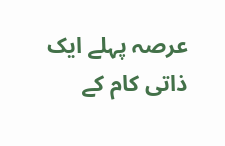عرصہ پہلے ایک ذاتی کام کے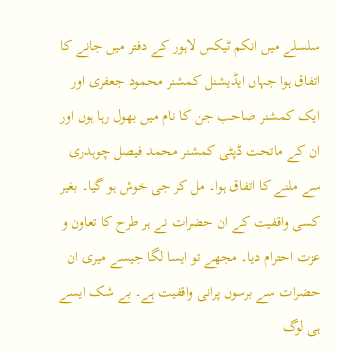سلسلے میں انکم ٹیکس لاہور کے دفتر میں جانے کا اتفاق ہوا جہاں ایڈیشنل کمشنر محمود جعفری اور ایک کمشنر صاحب جن کا نام میں بھول رہا ہوں اور ان کے ماتحت ڈپٹی کمشنر محمد فیصل چوہدری سے ملنے کا اتفاق ہوا۔ مل کر جی خوش ہو گیا۔ بغیر کسی واقفیت کے ان حضرات نے ہر طرح کا تعاون و عزت احترام دیا۔ مجھے تو ایسا لگا جیسے میری ان حضرات سے برسوں پرانی واقفیت ہے۔ بے شک ایسے ہی لوگ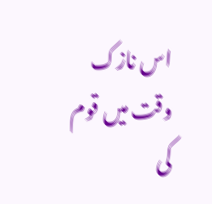اس نازک وقت میں قوم کی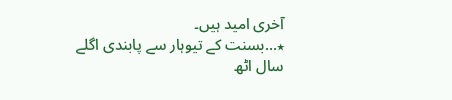آخری امید ہیں۔
٭...بسنت کے تیوہار سے پابندی اگلے سال اٹھ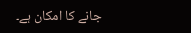جانے کا امکان ہے۔